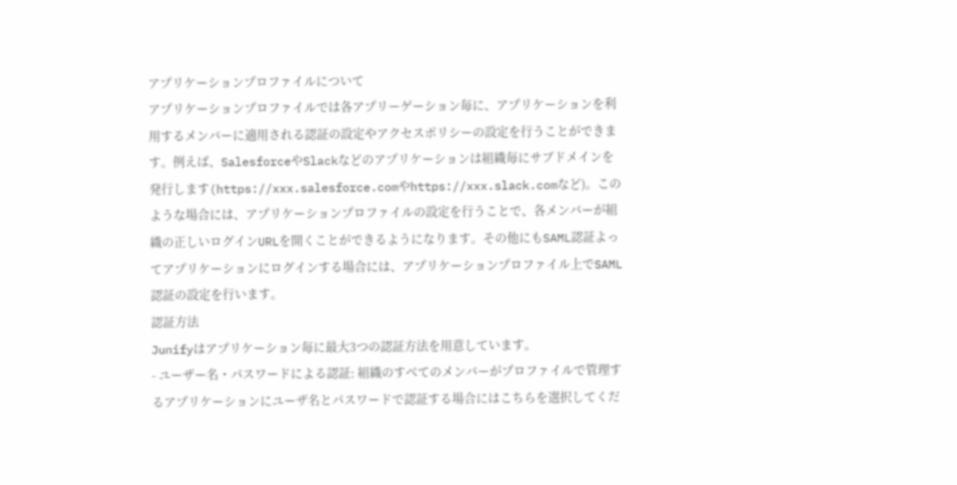アプリケーションプロファイルについて
アプリケーションプロファイルでは各アプリーゲーション毎に、アプリケーションを利用するメンバーに適用される認証の設定やアクセスポリシーの設定を行うことができます。例えば、SalesforceやSlackなどのアプリケーションは組織毎にサブドメインを発行します(https://xxx.salesforce.comやhttps://xxx.slack.comなど)。このような場合には、アプリケーションプロファイルの設定を行うことで、各メンバーが組織の正しいログインURLを開くことができるようになります。その他にもSAML認証よってアプリケーションにログインする場合には、アプリケーションプロファイル上でSAML認証の設定を行います。
認証方法
Junifyはアプリケーション毎に最大3つの認証方法を用意しています。
- ユーザー名・パスワードによる認証: 組織のすべてのメンバーがプロファイルで管理するアプリケーションにユーザ名とパスワードで認証する場合にはこちらを選択してくだ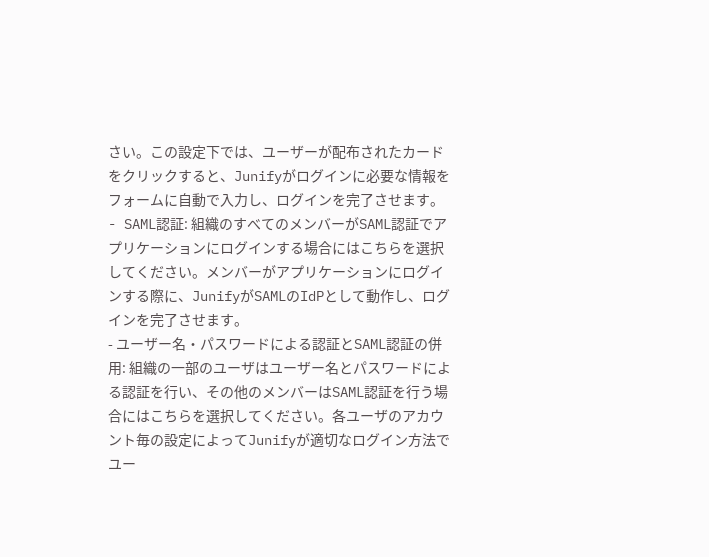さい。この設定下では、ユーザーが配布されたカードをクリックすると、Junifyがログインに必要な情報をフォームに自動で入力し、ログインを完了させます。
- SAML認証: 組織のすべてのメンバーがSAML認証でアプリケーションにログインする場合にはこちらを選択してください。メンバーがアプリケーションにログインする際に、JunifyがSAMLのIdPとして動作し、ログインを完了させます。
- ユーザー名・パスワードによる認証とSAML認証の併用: 組織の一部のユーザはユーザー名とパスワードによる認証を行い、その他のメンバーはSAML認証を行う場合にはこちらを選択してください。各ユーザのアカウント毎の設定によってJunifyが適切なログイン方法でユー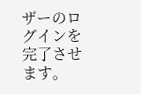ザーのログインを完了させます。